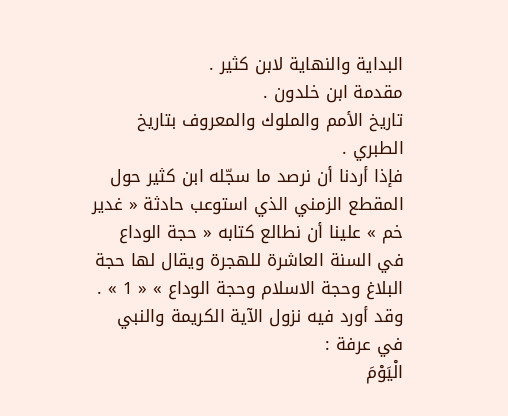البداية والنهاية لابن كثير .
مقدمة ابن خلدون .
تاريخ الأمم والملوك والمعروف بتاريخ الطبري .
فإذا أردنا أن نرصد ما سجّله ابن كثير حول المقطع الزمني الذي استوعب حادثة « غدير خم » علينا أن نطالع كتابه « حجة الوداع في السنة العاشرة للهجرة ويقال لها حجة البلاغ وحجة الاسلام وحجة الوداع » « 1 » .
وقد أورد فيه نزول الآية الكريمة والنبي في عرفة :
الْيَوْمَ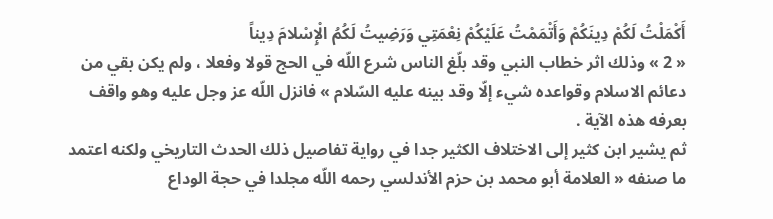أَكْمَلْتُ لَكُمْ دِينَكُمْ وَأَتْمَمْتُ عَلَيْكُمْ نِعْمَتِي وَرَضِيتُ لَكُمُ الْإِسْلامَ دِيناً
« 2 » وذلك اثر خطاب النبي وقد بلّغ الناس شرع اللّه في الحج قولا وفعلا ، ولم يكن بقي من دعائم الاسلام وقواعده شيء إلّا وقد بينه عليه السّلام » فانزل اللّه عز وجل عليه وهو واقف بعرفه هذه الآية .
ثم يشير ابن كثير إلى الاختلاف الكثير جدا في رواية تفاصيل ذلك الحدث التاريخي ولكنه اعتمد ما صنفه « العلامة أبو محمد بن حزم الأندلسي رحمه اللّه مجلدا في حجة الوداع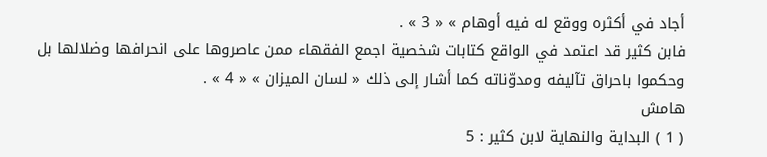أجاد في أكثره ووقع له فيه أوهام » « 3 » .
فابن كثير قد اعتمد في الواقع كتابات شخصية اجمع الفقهاء ممن عاصروها على انحرافها وضلالها بل وحكموا باحراق تآليفه ومدوّناته كما أشار إلى ذلك « لسان الميزان » « 4 » .
هامش
( 1 ) البداية والنهاية لابن كثير : 5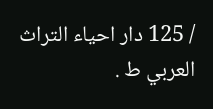/ 125 دار احياء التراث العربي ط .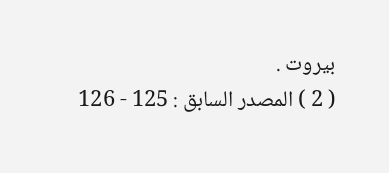بيروت .
( 2 ) المصدر السابق : 125 - 126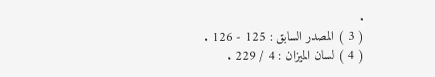.
( 3 ) المصدر السابق : 125 - 126 .
( 4 ) لسان الميزان : 4 / 229 .